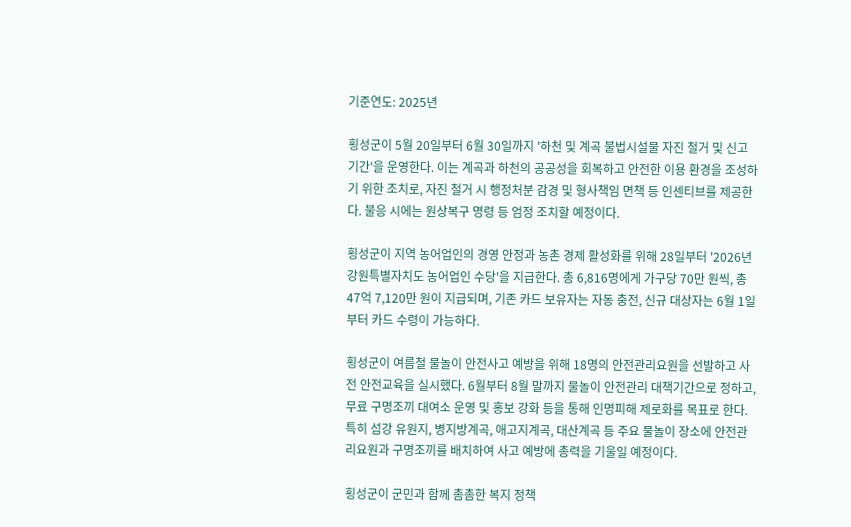기준연도: 2025년

횡성군이 5월 20일부터 6월 30일까지 '하천 및 계곡 불법시설물 자진 철거 및 신고기간'을 운영한다. 이는 계곡과 하천의 공공성을 회복하고 안전한 이용 환경을 조성하기 위한 조치로, 자진 철거 시 행정처분 감경 및 형사책임 면책 등 인센티브를 제공한다. 불응 시에는 원상복구 명령 등 엄정 조치할 예정이다.

횡성군이 지역 농어업인의 경영 안정과 농촌 경제 활성화를 위해 28일부터 '2026년 강원특별자치도 농어업인 수당'을 지급한다. 총 6,816명에게 가구당 70만 원씩, 총 47억 7,120만 원이 지급되며, 기존 카드 보유자는 자동 충전, 신규 대상자는 6월 1일부터 카드 수령이 가능하다.

횡성군이 여름철 물놀이 안전사고 예방을 위해 18명의 안전관리요원을 선발하고 사전 안전교육을 실시했다. 6월부터 8월 말까지 물놀이 안전관리 대책기간으로 정하고, 무료 구명조끼 대여소 운영 및 홍보 강화 등을 통해 인명피해 제로화를 목표로 한다. 특히 섬강 유원지, 병지방계곡, 애고지계곡, 대산계곡 등 주요 물놀이 장소에 안전관리요원과 구명조끼를 배치하여 사고 예방에 총력을 기울일 예정이다.

횡성군이 군민과 함께 촘촘한 복지 정책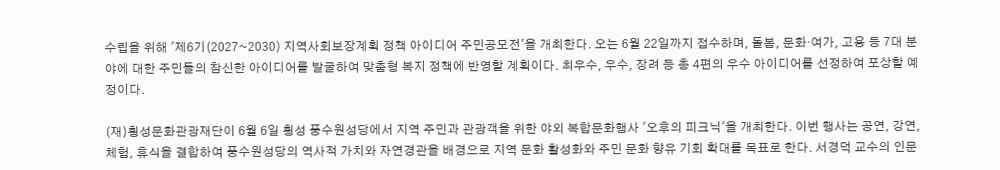수립을 위해 '제6기(2027~2030) 지역사회보장계획 정책 아이디어 주민공모전'을 개최한다. 오는 6월 22일까지 접수하며, 돌봄, 문화·여가, 고용 등 7대 분야에 대한 주민들의 참신한 아이디어를 발굴하여 맞춤형 복지 정책에 반영할 계획이다. 최우수, 우수, 장려 등 총 4편의 우수 아이디어를 선정하여 포상할 예정이다.

(재)횡성문화관광재단이 6월 6일 횡성 풍수원성당에서 지역 주민과 관광객을 위한 야외 복합문화행사 '오후의 피크닉'을 개최한다. 이번 행사는 공연, 강연, 체험, 휴식을 결합하여 풍수원성당의 역사적 가치와 자연경관을 배경으로 지역 문화 활성화와 주민 문화 향유 기회 확대를 목표로 한다. 서경덕 교수의 인문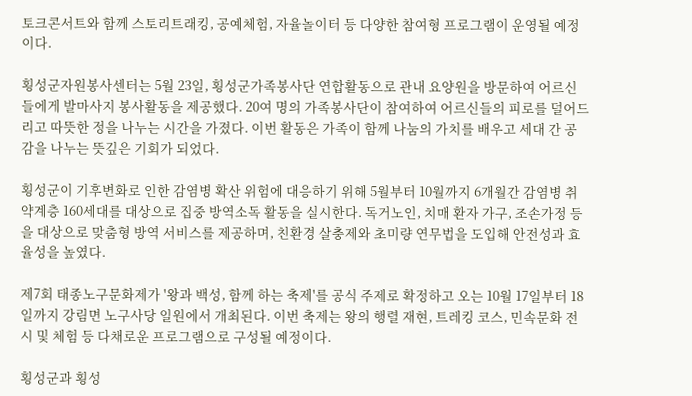토크콘서트와 함께 스토리트래킹, 공예체험, 자율놀이터 등 다양한 참여형 프로그램이 운영될 예정이다.

횡성군자원봉사센터는 5월 23일, 횡성군가족봉사단 연합활동으로 관내 요양원을 방문하여 어르신들에게 발마사지 봉사활동을 제공했다. 20여 명의 가족봉사단이 참여하여 어르신들의 피로를 덜어드리고 따뜻한 정을 나누는 시간을 가졌다. 이번 활동은 가족이 함께 나눔의 가치를 배우고 세대 간 공감을 나누는 뜻깊은 기회가 되었다.

횡성군이 기후변화로 인한 감염병 확산 위험에 대응하기 위해 5월부터 10월까지 6개월간 감염병 취약계층 160세대를 대상으로 집중 방역소독 활동을 실시한다. 독거노인, 치매 환자 가구, 조손가정 등을 대상으로 맞춤형 방역 서비스를 제공하며, 친환경 살충제와 초미량 연무법을 도입해 안전성과 효율성을 높였다.

제7회 태종노구문화제가 '왕과 백성, 함께 하는 축제'를 공식 주제로 확정하고 오는 10월 17일부터 18일까지 강림면 노구사당 일원에서 개최된다. 이번 축제는 왕의 행렬 재현, 트레킹 코스, 민속문화 전시 및 체험 등 다채로운 프로그램으로 구성될 예정이다.

횡성군과 횡성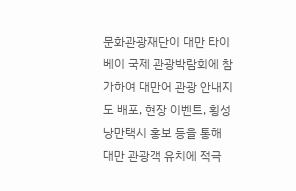문화관광재단이 대만 타이베이 국제 관광박람회에 참가하여 대만어 관광 안내지도 배포, 현장 이벤트, 횡성 낭만택시 홍보 등을 통해 대만 관광객 유치에 적극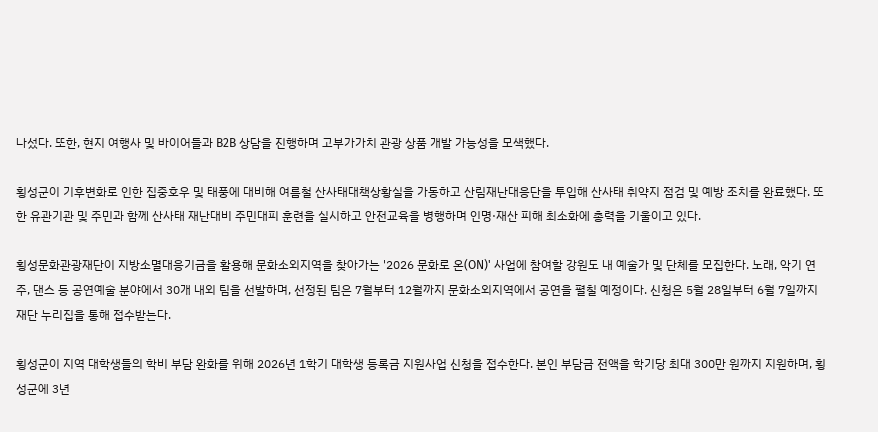나섰다. 또한, 현지 여행사 및 바이어들과 B2B 상담을 진행하며 고부가가치 관광 상품 개발 가능성을 모색했다.

횡성군이 기후변화로 인한 집중호우 및 태풍에 대비해 여름철 산사태대책상황실을 가동하고 산림재난대응단을 투입해 산사태 취약지 점검 및 예방 조치를 완료했다. 또한 유관기관 및 주민과 함께 산사태 재난대비 주민대피 훈련을 실시하고 안전교육을 병행하며 인명·재산 피해 최소화에 총력을 기울이고 있다.

횡성문화관광재단이 지방소멸대응기금을 활용해 문화소외지역을 찾아가는 '2026 문화로 온(ON)' 사업에 참여할 강원도 내 예술가 및 단체를 모집한다. 노래, 악기 연주, 댄스 등 공연예술 분야에서 30개 내외 팀을 선발하며, 선정된 팀은 7월부터 12월까지 문화소외지역에서 공연을 펼칠 예정이다. 신청은 5월 28일부터 6월 7일까지 재단 누리집을 통해 접수받는다.

횡성군이 지역 대학생들의 학비 부담 완화를 위해 2026년 1학기 대학생 등록금 지원사업 신청을 접수한다. 본인 부담금 전액을 학기당 최대 300만 원까지 지원하며, 횡성군에 3년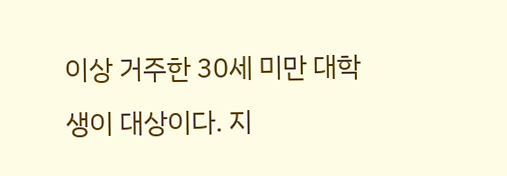이상 거주한 30세 미만 대학생이 대상이다. 지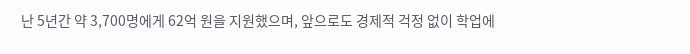난 5년간 약 3,700명에게 62억 원을 지원했으며, 앞으로도 경제적 걱정 없이 학업에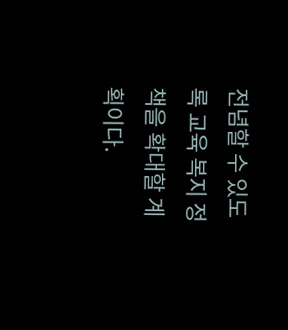전념할 수 있도록 교육 복지 정책을 확대할 계획이다.